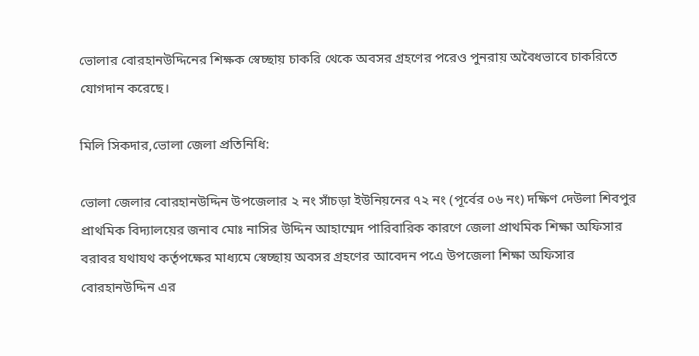ভোলার বোরহানউদ্দিনের শিক্ষক স্বেচ্ছায় চাকরি থেকে অবসর গ্রহণের পরেও পুনরায় অবৈধভাবে চাকরিতে যোগদান করেছে।

মিলি সিকদার,ভোলা জেলা প্রতিনিধি:

ভোলা জেলার বোরহানউদ্দিন উপজেলার ২ নং সাঁচড়া ইউনিয়নের ৭২ নং (পূর্বের ০৬ নং) দক্ষিণ দেউলা শিবপুর প্রাথমিক বিদ্যালয়ের জনাব মোঃ নাসির উদ্দিন আহাম্মেদ পারিবারিক কারণে জেলা প্রাথমিক শিক্ষা অফিসার বরাবর যথাযথ কর্তৃপক্ষের মাধ্যমে স্বেচ্ছায় অবসর গ্রহণের আবেদন পএে উপজেলা শিক্ষা অফিসার বোরহানউদ্দিন এর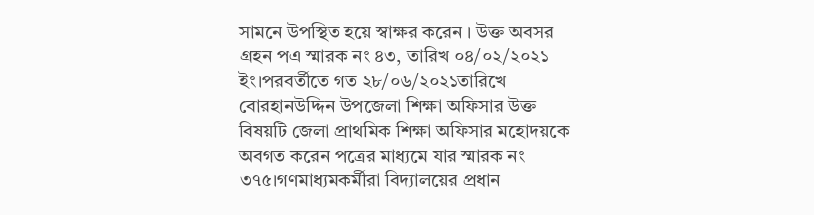সামনে উপস্থিত হয়ে স্বাক্ষর করেন । উক্ত অবসর গ্রহন পএ স্মারক নং ৪৩, তারিখ ০৪/০২/২০২১ ইং।পরবর্তীতে গত ২৮/০৬/২০২১তারিখে বোরহানউদ্দিন উপজেলা শিক্ষা অফিসার উক্ত বিষয়টি জেলা প্রাথমিক শিক্ষা অফিসার মহোদয়কে অবগত করেন পত্রের মাধ্যমে যার স্মারক নং ৩৭৫।গণমাধ্যমকর্মীরা বিদ্যালয়ের প্রধান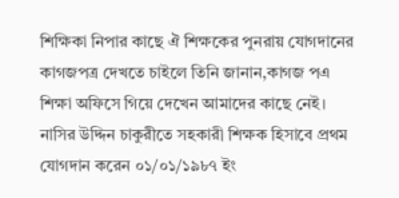শিক্ষিকা নিপার কাছে ঐ শিক্ষকের পুনরায় যোগদানের কাগজপত্র দেখতে চাইলে তিনি জানান,কাগজ পএ শিক্ষা অফিসে গিয়ে দেখেন আমাদের কাছে নেই। নাসির উদ্দিন চাকুরীতে সহকারী শিক্ষক হিসাবে প্রথম যোগদান করেন ০১/০১/১৯৮৭ ইং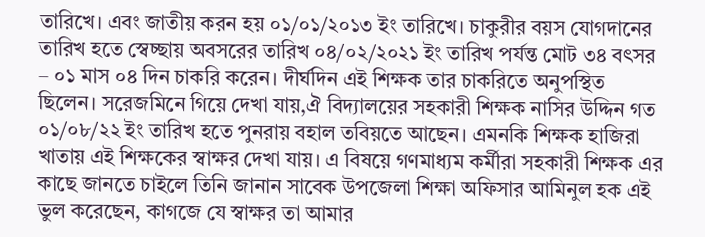তারিখে। এবং জাতীয় করন হয় ০১/০১/২০১৩ ইং তারিখে। চাকুরীর বয়স যোগদানের তারিখ হতে স্বেচ্ছায় অবসরের তারিখ ০৪/০২/২০২১ ইং তারিখ পর্যন্ত মোট ৩৪ বৎসর – ০১ মাস ০৪ দিন চাকরি করেন। দীর্ঘদিন এই শিক্ষক তার চাকরিতে অনুপস্থিত ছিলেন। সরেজমিনে গিয়ে দেখা যায়,ঐ বিদ্যালয়ের সহকারী শিক্ষক নাসির উদ্দিন গত ০১/০৮/২২ ইং তারিখ হতে পুনরায় বহাল তবিয়তে আছেন। এমনকি শিক্ষক হাজিরা খাতায় এই শিক্ষকের স্বাক্ষর দেখা যায়। এ বিষয়ে গণমাধ্যম কর্মীরা সহকারী শিক্ষক এর কাছে জানতে চাইলে তিনি জানান সাবেক উপজেলা শিক্ষা অফিসার আমিনুল হক এই ভুল করেছেন, কাগজে যে স্বাক্ষর তা আমার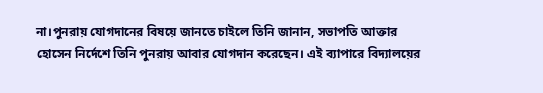না।পুনরায় যোগদানের বিষয়ে জানতে চাইলে তিনি জানান, সভাপতি আক্তার হোসেন নির্দেশে তিনি পুনরায় আবার যোগদান করেছেন। এই ব্যাপারে বিদ্যালয়ের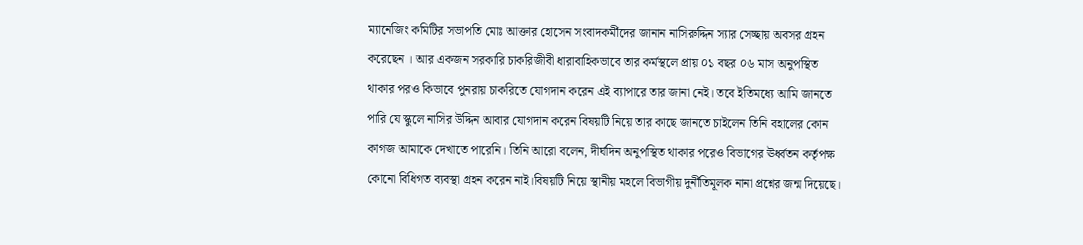ম্যানেজিং কমিটির সভাপতি মোঃ আক্তার হোসেন সংবাদকর্মীদের জানান নাসিরুদ্দিন স্যার সেচ্ছায় অবসর গ্রহন করেছেন । আর একজন সরকারি চাকরিজীবী ধারাবাহিকভাবে তার কর্মস্থলে প্রায় ০১ বছর ০৬ মাস অনুপস্থিত থাকার পরও কিভাবে পুনরায় চাকরিতে যোগদান করেন এই ব্যাপারে তার জানা নেই। তবে ইতিমধ্যে আমি জানতে পারি যে স্কুলে নাসির উদ্দিন আবার যোগদান করেন বিষয়টি নিয়ে তার কাছে জানতে চাইলেন তিনি বহালের কোন কাগজ আমাকে দেখাতে পারেনি। তিনি আরো বলেন, দীর্ঘদিন অনুপস্থিত থাকার পরেও বিভাগের ঊর্ধ্বতন কর্তৃপক্ষ কোনো বিধিগত ব্যবস্থা গ্রহন করেন নাই।বিষয়টি নিয়ে স্থানীয় মহলে বিভাগীয় দুর্নীতিমূলক নানা প্রশ্নের জন্ম দিয়েছে।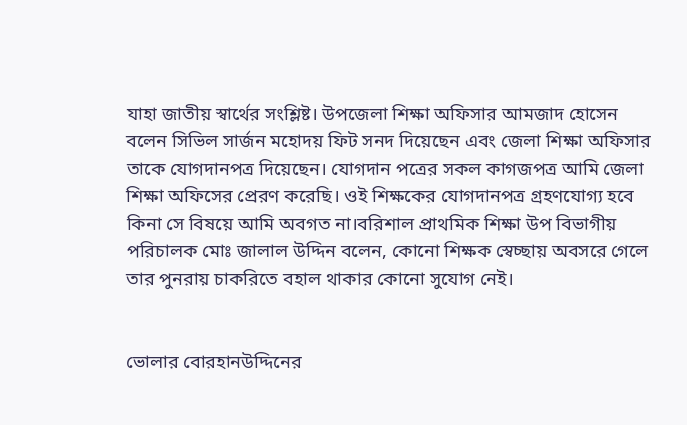যাহা জাতীয় স্বার্থের সংশ্লিষ্ট। উপজেলা শিক্ষা অফিসার আমজাদ হোসেন বলেন সিভিল সার্জন মহোদয় ফিট সনদ দিয়েছেন এবং জেলা শিক্ষা অফিসার তাকে যোগদানপত্র দিয়েছেন। যোগদান পত্রের সকল কাগজপত্র আমি জেলা শিক্ষা অফিসের প্রেরণ করেছি। ওই শিক্ষকের যোগদানপত্র গ্রহণযোগ্য হবে কিনা সে বিষয়ে আমি অবগত না।বরিশাল প্রাথমিক শিক্ষা উপ বিভাগীয় পরিচালক মোঃ জালাল উদ্দিন বলেন, কোনো শিক্ষক স্বেচ্ছায় অবসরে গেলে তার পুনরায় চাকরিতে বহাল থাকার কোনো সুযোগ নেই।


ভোলার বোরহানউদ্দিনের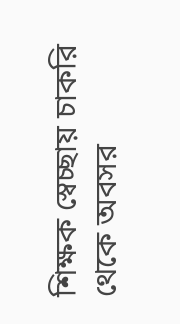শিক্ষক স্বেচ্ছায় চাকরি থেকে অবসর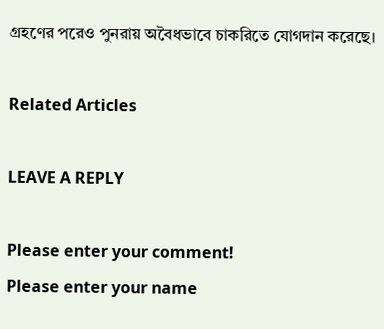গ্রহণের পরেও পুনরায় অবৈধভাবে চাকরিতে যোগদান করেছে।

Related Articles

LEAVE A REPLY

Please enter your comment!
Please enter your name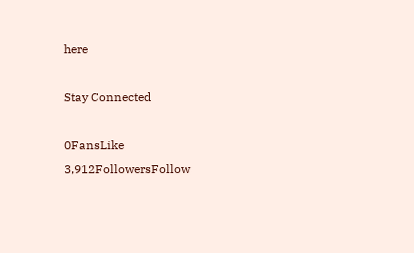here

Stay Connected

0FansLike
3,912FollowersFollow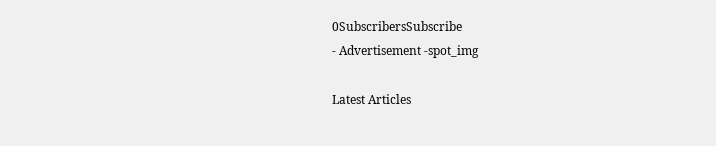0SubscribersSubscribe
- Advertisement -spot_img

Latest Articles